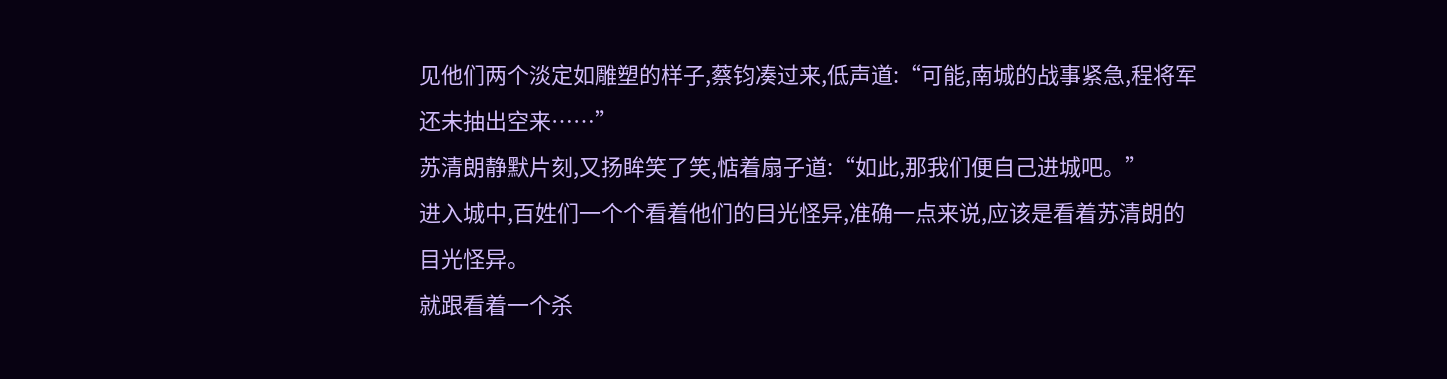见他们两个淡定如雕塑的样子,蔡钧凑过来,低声道:“可能,南城的战事紧急,程将军还未抽出空来……”
苏清朗静默片刻,又扬眸笑了笑,惦着扇子道:“如此,那我们便自己进城吧。”
进入城中,百姓们一个个看着他们的目光怪异,准确一点来说,应该是看着苏清朗的目光怪异。
就跟看着一个杀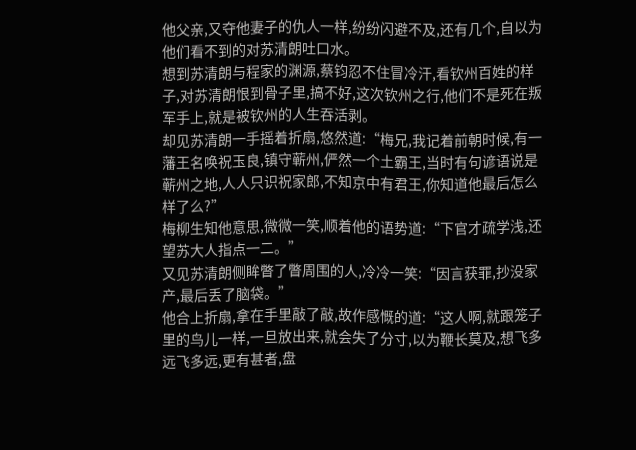他父亲,又夺他妻子的仇人一样,纷纷闪避不及,还有几个,自以为他们看不到的对苏清朗吐口水。
想到苏清朗与程家的渊源,蔡钧忍不住冒冷汗,看钦州百姓的样子,对苏清朗恨到骨子里,搞不好,这次钦州之行,他们不是死在叛军手上,就是被钦州的人生吞活剥。
却见苏清朗一手摇着折扇,悠然道:“梅兄,我记着前朝时候,有一藩王名唤祝玉良,镇守蕲州,俨然一个土霸王,当时有句谚语说是蕲州之地,人人只识祝家郎,不知京中有君王,你知道他最后怎么样了么?”
梅柳生知他意思,微微一笑,顺着他的语势道:“下官才疏学浅,还望苏大人指点一二。”
又见苏清朗侧眸瞥了瞥周围的人,冷冷一笑:“因言获罪,抄没家产,最后丢了脑袋。”
他合上折扇,拿在手里敲了敲,故作感慨的道:“这人啊,就跟笼子里的鸟儿一样,一旦放出来,就会失了分寸,以为鞭长莫及,想飞多远飞多远,更有甚者,盘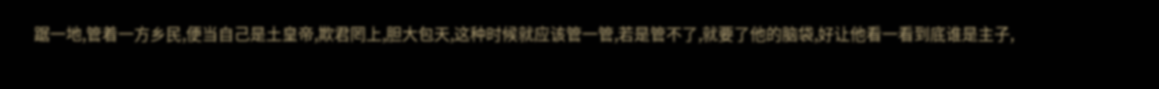踞一地,管着一方乡民,便当自己是土皇帝,欺君罔上,胆大包天,这种时候就应该管一管,若是管不了,就要了他的脑袋,好让他看一看到底谁是主子,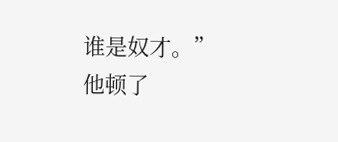谁是奴才。”
他顿了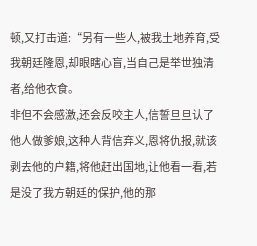顿,又打击道:“另有一些人,被我土地养育,受我朝廷隆恩,却眼瞎心盲,当自己是举世独清者,给他衣食。
非但不会感激,还会反咬主人,信誓旦旦认了他人做爹娘,这种人背信弃义,恩将仇报,就该剥去他的户籍,将他赶出国地,让他看一看,若是没了我方朝廷的保护,他的那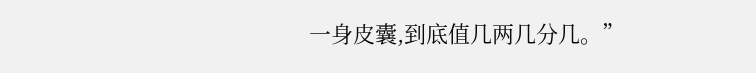一身皮囊,到底值几两几分几。”